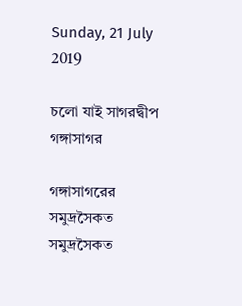Sunday, 21 July 2019

চলো যাই সাগরদ্বীপ গঙ্গাসাগর

গঙ্গাসাগরের সমুদ্রসৈকত
সমুদ্রসৈকত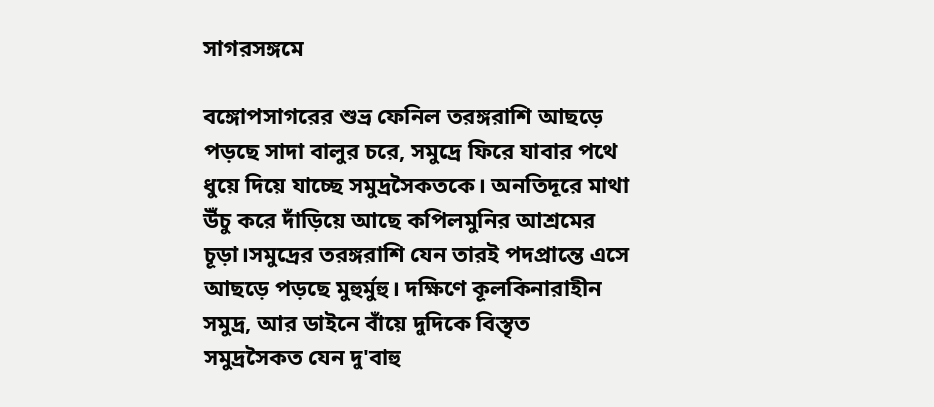সাগরসঙ্গমে

বঙ্গোপসাগরের শুভ্র ফেনিল তরঙ্গরাশি আছড়ে পড়ছে সাদা বালুর চরে, সমুদ্রে ফিরে যাবার পথে ধুয়ে দিয়ে যাচ্ছে সমুদ্রসৈকতকে। অনতিদূরে মাথা উঁচু করে দাঁড়িয়ে আছে কপিলমুনির আশ্রমের চূড়া।সমুদ্রের তরঙ্গরাশি যেন তারই পদপ্রান্তে এসে আছড়ে পড়ছে মুহুর্মুহু। দক্ষিণে কূলকিনারাহীন সমুদ্র, আর ডাইনে বাঁয়ে দুদিকে বিস্তৃত সমুদ্রসৈকত যেন দু'বাহু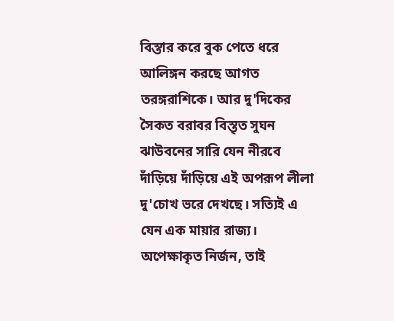বিস্তার করে বুক পেতে ধরে আলিঙ্গন করছে আগত তরঙ্গরাশিকে। আর দু'দিকের সৈকত বরাবর বিস্তৃত সুঘন ঝাউবনের সারি যেন নীরবে দাঁড়িয়ে দাঁড়িয়ে এই অপরূপ লীলা দু'চোখ ভরে দেখছে। সত‍্যিই এ যেন এক মায়ার রাজ‍্য। অপেক্ষাকৃত নির্জন, তাই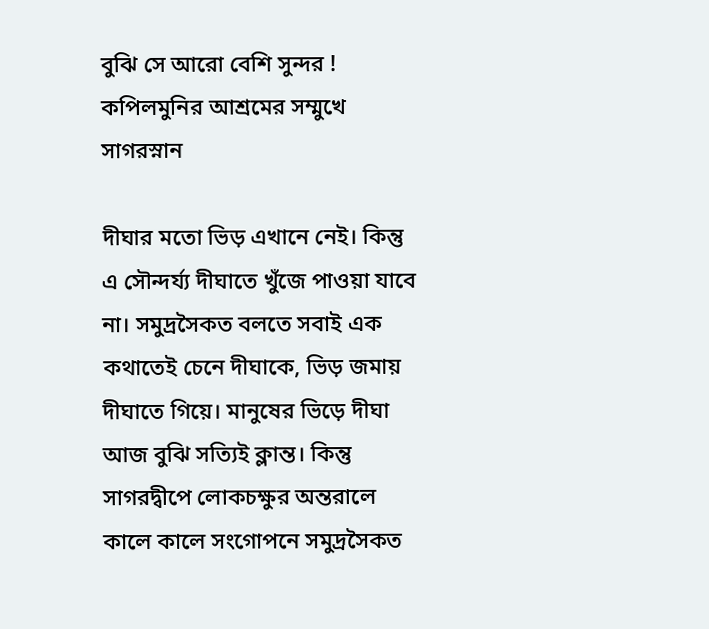বুঝি সে আরো বেশি সুন্দর !
কপিলমুনির আশ্রমের সম্মুখে সাগরস্নান

দীঘার মতো ভিড় এখানে নেই। কিন্তু এ সৌন্দর্য্য দীঘাতে খুঁজে পাওয়া যাবে না। সমুদ্রসৈকত বলতে সবাই এক কথাতেই চেনে দীঘাকে, ভিড় জমায় দীঘাতে গিয়ে। মানুষের ভিড়ে দীঘা আজ বুঝি সত‍্যিই ক্লান্ত। কিন্তু সাগরদ্বীপে লোকচক্ষুর অন্তরালে কালে কালে সংগোপনে সমুদ্রসৈকত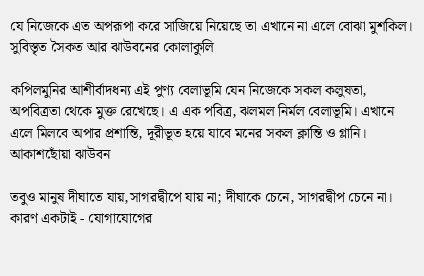যে নিজেকে এত অপরূপা করে সাজিয়ে নিয়েছে তা এখানে না এলে বোঝা মুশকিল।
সুবিস্তৃত সৈকত আর ঝাউবনের কোলাকুলি

কপিলমুনির আশীর্বাদধন‍্য এই পুণ‍্য বেলাভূমি যেন নিজেকে সকল কলুষতা, অপবিত্রতা থেকে মুক্ত রেখেছে। এ এক পবিত্র, ঝলমল নির্মল বেলাভূমি। এখানে এলে মিলবে অপার প্রশান্তি, দূরীভূত হয়ে যাবে মনের সকল ক্লান্তি ও গ্লানি।
আকাশছোঁয়া ঝাউবন

তবুও মানুষ দীঘাতে যায়,সাগরদ্বীপে যায় না; দীঘাকে চেনে, সাগরদ্বীপ চেনে না। কারণ একটাই - যোগাযোগের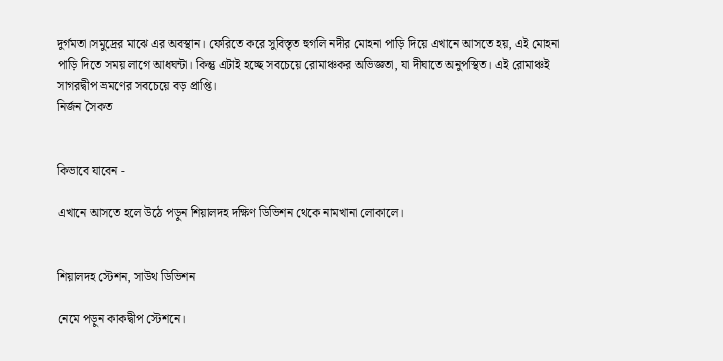দুর্গমতা।সমুদ্রের মাঝে এর অবস্থান। ফেরিতে করে সুবিস্তৃত হুগলি নদীর মোহনা পাড়ি দিয়ে এখানে আসতে হয়, এই মোহনা পাড়ি দিতে সময় লাগে আধঘন্টা। কিন্তু এটাই হচ্ছে সবচেয়ে রোমাঞ্চকর অভিজ্ঞতা, যা দীঘাতে অনুপস্থিত। এই রোমাঞ্চই সাগরদ্বীপ ভ্রমণের সবচেয়ে বড় প্রাপ্তি।
নির্জন সৈকত


কিভাবে যাবেন -

এখানে আসতে হলে উঠে পড়ুন শিয়ালদহ দক্ষিণ ডিভিশন থেকে নামখানা লোকালে।


শিয়ালদহ স্টেশন, সাউথ ডিভিশন

নেমে পড়ুন কাকদ্বীপ স্টেশনে।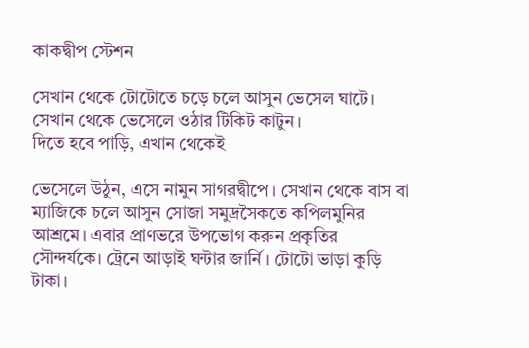কাকদ্বীপ স্টেশন

সেখান থেকে টোটোতে চড়ে চলে আসুন ভেসেল ঘাটে। সেখান থেকে ভেসেলে ওঠার টিকিট কাটুন।
দিতে হবে পাড়ি, এখান থেকেই

ভেসেলে উঠুন, এসে নামুন সাগরদ্বীপে। সেখান থেকে বাস বা ম‍্যাজিকে চলে আসুন সোজা সমুদ্রসৈকতে কপিলমুনির আশ্রমে। এবার প্রাণভরে উপভোগ করুন প্রকৃতির সৌন্দর্যকে। ট্রেনে আড়াই ঘন্টার জার্নি। টোটো ভাড়া কুড়ি টাকা।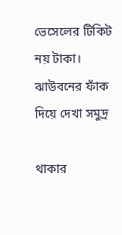ভেসেলের টিকিট নয় টাকা।
ঝাউবনের ফাঁক দিয়ে দেখা সমুদ্র

থাকার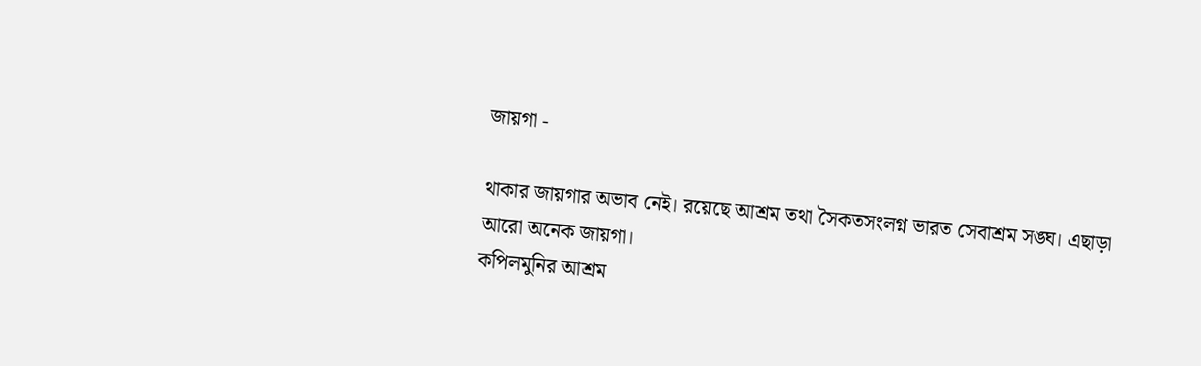জায়গা -

থাকার জায়গার অভাব নেই। রয়েছে আশ্রম তথা সৈকতসংলগ্ন ভারত সেবাশ্রম সঙ্ঘ। এছাড়া আরো অনেক জায়গা।
কপিলমুনির আশ্রম